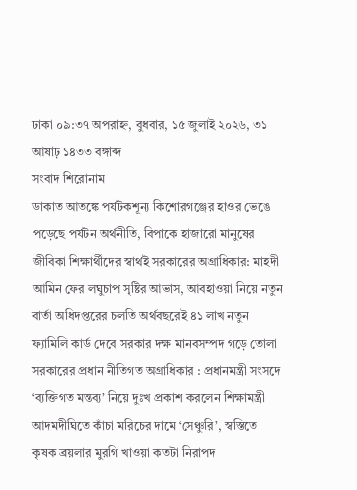ঢাকা ০৯:৩৭ অপরাহ্ন, বুধবার, ১৫ জুলাই ২০২৬, ৩১ আষাঢ় ১৪৩৩ বঙ্গাব্দ
সংবাদ শিরোনাম
ডাকাত আতঙ্কে পর্যটকশূন্য কিশোরগঞ্জের হাওর ভেঙে পড়েছে পর্যটন অর্থনীতি, বিপাকে হাজারো মানুষের জীবিকা শিক্ষার্থীদের স্বার্থই সরকারের অগ্রাধিকার: মাহদী আমিন ফের লঘুচাপ সৃষ্টির আভাস, আবহাওয়া নিয়ে নতুন বার্তা অধিদপ্তরের চলতি অর্থবছরেই ৪১ লাখ নতুন ফ্যামিলি কার্ড দেবে সরকার দক্ষ মানবসম্পদ গড়ে তোলা সরকারের প্রধান নীতিগত অগ্রাধিকার : প্রধানমন্ত্রী সংসদে ‘ব্যক্তিগত মন্তব্য’ নিয়ে দুঃখ প্রকাশ করলেন শিক্ষামন্ত্রী আদমদীঘিতে কাঁচা মরিচের দামে ‘সেঞ্চুরি’, স্বস্তিতে কৃষক ব্রয়লার মুরগি খাওয়া কতটা নিরাপদ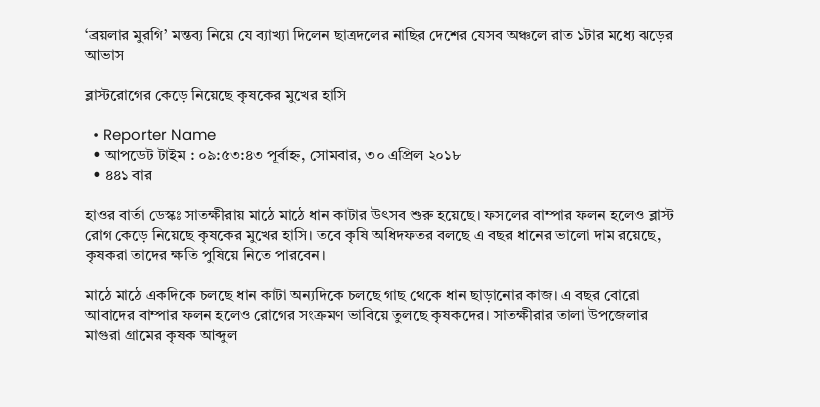‘ব্রয়লার মুরগি’ মন্তব্য নিয়ে যে ব্যাখ্যা দিলেন ছাত্রদলের নাছির দেশের যেসব অঞ্চলে রাত ১টার মধ্যে ঝড়ের আভাস

ব্লাস্টরোগের কেড়ে নিয়েছে কৃষকের মুখের হাসি

  • Reporter Name
  • আপডেট টাইম : ০৯:৫৩:৪৩ পূর্বাহ্ন, সোমবার, ৩০ এপ্রিল ২০১৮
  • ৪৪১ বার

হাওর বার্তা ডেস্কঃ সাতক্ষীরায় মাঠে মাঠে ধান কাটার উৎসব শুরু হয়েছে। ফসলের বাম্পার ফলন হলেও ব্লাস্ট রোগ কেড়ে নিয়েছে কৃষকের মুখের হাসি। তবে কৃষি অধিদফতর বলছে এ বছর ধানের ভালো দাম রয়েছে, কৃষকরা তাদের ক্ষতি পুষিয়ে নিতে পারবেন।

মাঠে মাঠে একদিকে চলছে ধান কাটা অন্যদিকে চলছে গাছ থেকে ধান ছাড়ানোর কাজ। এ বছর বোরো আবাদের বাম্পার ফলন হলেও রোগের সংক্রমণ ভাবিয়ে তুলছে কৃষকদের। সাতক্ষীরার তালা উপজেলার মাগুরা গ্রামের কৃষক আব্দুল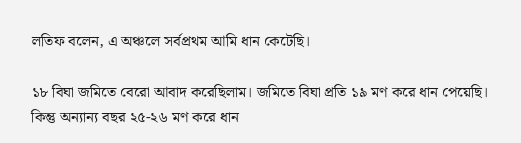লতিফ বলেন, এ অঞ্চলে সর্বপ্রথম আমি ধান কেটেছি।

১৮ বিঘা জমিতে বেরো আবাদ করেছিলাম। জমিতে বিঘা প্রতি ১৯ মণ করে ধান পেয়েছি। কিন্তু অন্যান্য বছর ২৫-২৬ মণ করে ধান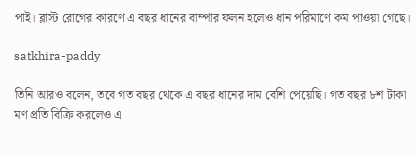পাই। ব্লাস্ট রোগের কারণে এ বছর ধানের বাম্পার ফলন হলেও ধান পরিমাণে কম পাওয়া গেছে।

satkhira-paddy

তিনি আরও বলেন, তবে গত বছর থেকে এ বছর ধানের দাম বেশি পেয়েছি। গত বছর ৮শ টাকা মণ প্রতি বিক্রি করলেও এ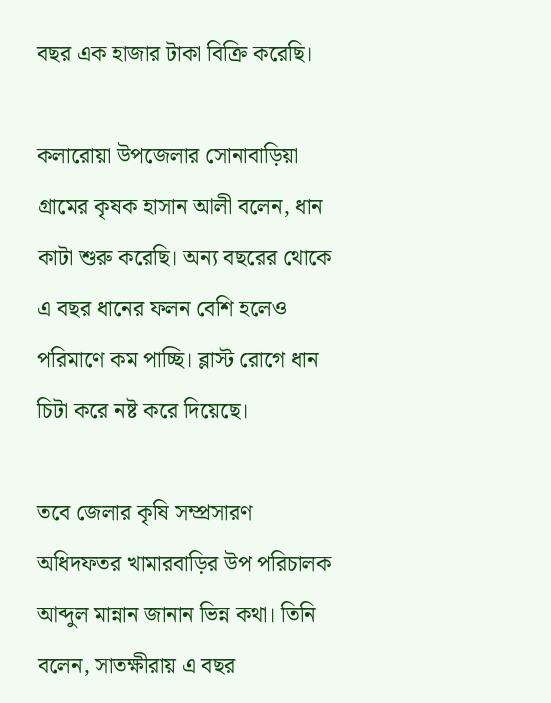বছর এক হাজার টাকা বিক্রি করেছি।

কলারোয়া উপজেলার সোনাবাড়িয়া গ্রামের কৃষক হাসান আলী বলেন, ধান কাটা শুরু করেছি। অন্য বছরের থোকে এ বছর ধানের ফলন বেশি হলেও পরিমাণে কম পাচ্ছি। ব্লাস্ট রোগে ধান চিটা করে নষ্ট করে দিয়েছে।

তবে জেলার কৃষি সম্প্রসারণ অধিদফতর খামারবাড়ির উপ পরিচালক আব্দুল মান্নান জানান ভিন্ন কথা। তিনি বলেন, সাতক্ষীরায় এ বছর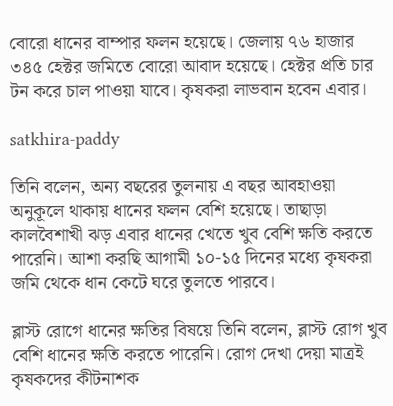বোরো ধানের বাম্পার ফলন হয়েছে। জেলায় ৭৬ হাজার ৩৪৫ হেক্টর জমিতে বোরো আবাদ হয়েছে। হেক্টর প্রতি চার টন করে চাল পাওয়া যাবে। কৃষকরা লাভবান হবেন এবার।

satkhira-paddy

তিনি বলেন, অন্য বছরের তুলনায় এ বছর আবহাওয়া অনুকূলে থাকায় ধানের ফলন বেশি হয়েছে। তাছাড়া কালবৈশাখী ঝড় এবার ধানের খেতে খুব বেশি ক্ষতি করতে পারেনি। আশা করছি আগামী ১০-১৫ দিনের মধ্যে কৃষকরা জমি থেকে ধান কেটে ঘরে তুলতে পারবে।

ব্লাস্ট রোগে ধানের ক্ষতির বিষয়ে তিনি বলেন, ব্লাস্ট রোগ খুব বেশি ধানের ক্ষতি করতে পারেনি। রোগ দেখা দেয়া মাত্রই কৃষকদের কীটনাশক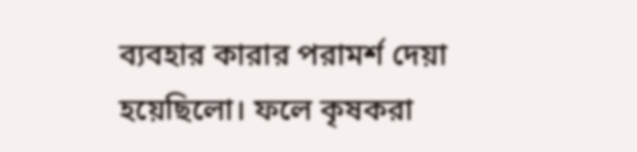ব্যবহার কারার পরামর্শ দেয়া হয়েছিলো। ফলে কৃষকরা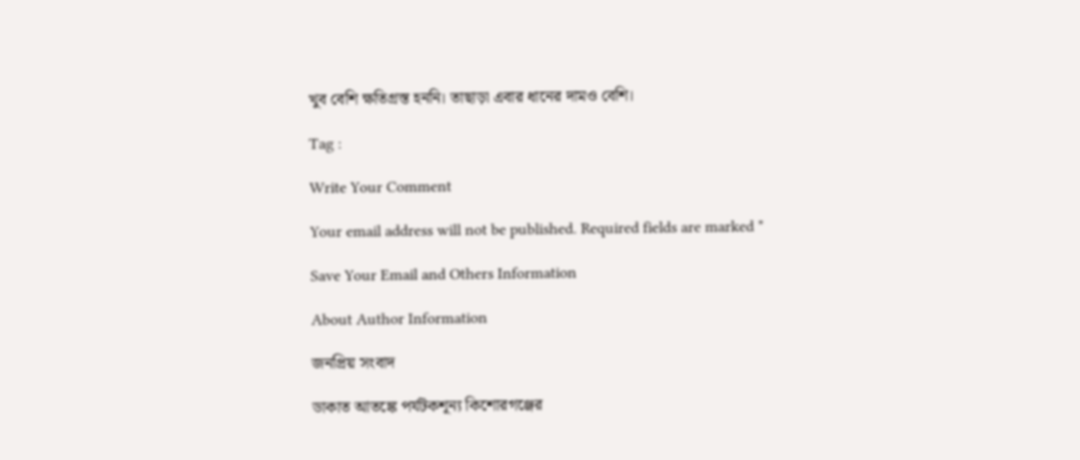খুব বেশি ক্ষতিগ্রস্ত হননি। তাছাড়া এবার ধানের দামও বেশি।

Tag :

Write Your Comment

Your email address will not be published. Required fields are marked *

Save Your Email and Others Information

About Author Information

জনপ্রিয় সংবাদ

ডাকাত আতঙ্কে পর্যটকশূন্য কিশোরগঞ্জের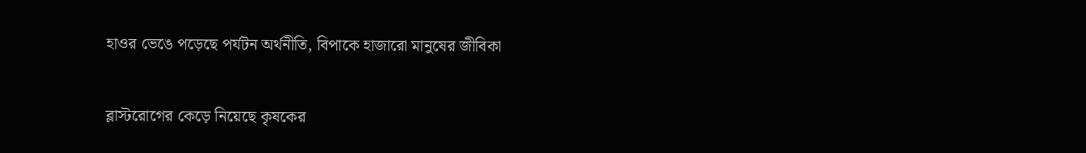হাওর ভেঙে পড়েছে পর্যটন অর্থনীতি, বিপাকে হাজারো মানুষের জীবিকা

ব্লাস্টরোগের কেড়ে নিয়েছে কৃষকের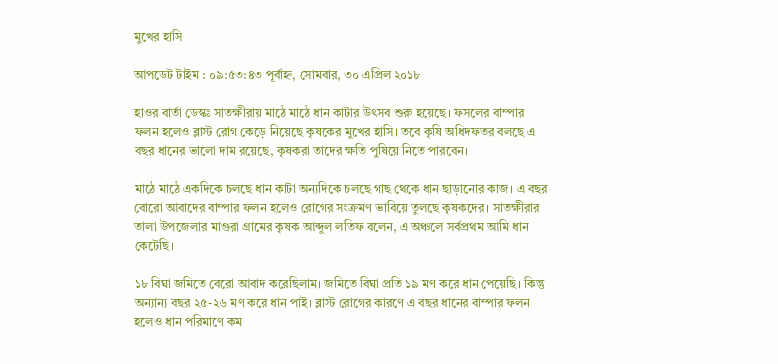মুখের হাসি

আপডেট টাইম : ০৯:৫৩:৪৩ পূর্বাহ্ন, সোমবার, ৩০ এপ্রিল ২০১৮

হাওর বার্তা ডেস্কঃ সাতক্ষীরায় মাঠে মাঠে ধান কাটার উৎসব শুরু হয়েছে। ফসলের বাম্পার ফলন হলেও ব্লাস্ট রোগ কেড়ে নিয়েছে কৃষকের মুখের হাসি। তবে কৃষি অধিদফতর বলছে এ বছর ধানের ভালো দাম রয়েছে, কৃষকরা তাদের ক্ষতি পুষিয়ে নিতে পারবেন।

মাঠে মাঠে একদিকে চলছে ধান কাটা অন্যদিকে চলছে গাছ থেকে ধান ছাড়ানোর কাজ। এ বছর বোরো আবাদের বাম্পার ফলন হলেও রোগের সংক্রমণ ভাবিয়ে তুলছে কৃষকদের। সাতক্ষীরার তালা উপজেলার মাগুরা গ্রামের কৃষক আব্দুল লতিফ বলেন, এ অঞ্চলে সর্বপ্রথম আমি ধান কেটেছি।

১৮ বিঘা জমিতে বেরো আবাদ করেছিলাম। জমিতে বিঘা প্রতি ১৯ মণ করে ধান পেয়েছি। কিন্তু অন্যান্য বছর ২৫-২৬ মণ করে ধান পাই। ব্লাস্ট রোগের কারণে এ বছর ধানের বাম্পার ফলন হলেও ধান পরিমাণে কম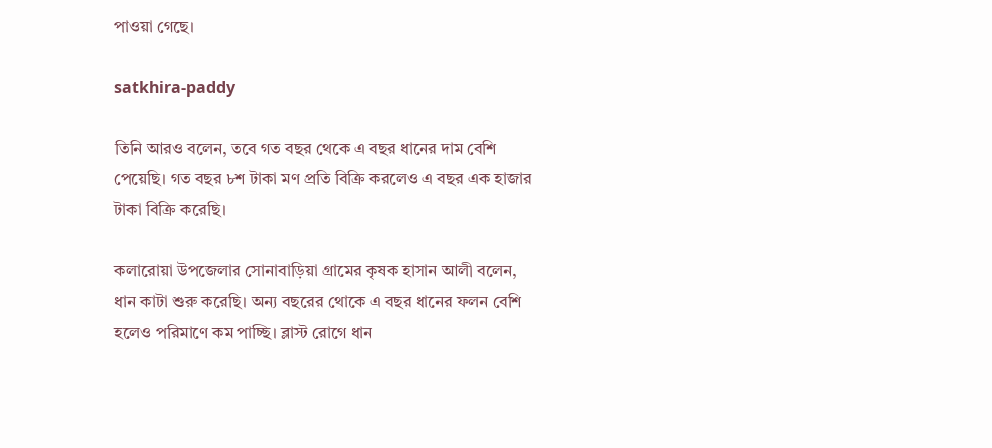পাওয়া গেছে।

satkhira-paddy

তিনি আরও বলেন, তবে গত বছর থেকে এ বছর ধানের দাম বেশি পেয়েছি। গত বছর ৮শ টাকা মণ প্রতি বিক্রি করলেও এ বছর এক হাজার টাকা বিক্রি করেছি।

কলারোয়া উপজেলার সোনাবাড়িয়া গ্রামের কৃষক হাসান আলী বলেন, ধান কাটা শুরু করেছি। অন্য বছরের থোকে এ বছর ধানের ফলন বেশি হলেও পরিমাণে কম পাচ্ছি। ব্লাস্ট রোগে ধান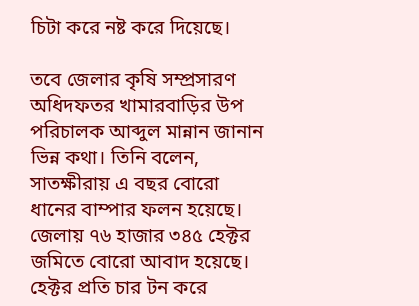চিটা করে নষ্ট করে দিয়েছে।

তবে জেলার কৃষি সম্প্রসারণ অধিদফতর খামারবাড়ির উপ পরিচালক আব্দুল মান্নান জানান ভিন্ন কথা। তিনি বলেন, সাতক্ষীরায় এ বছর বোরো ধানের বাম্পার ফলন হয়েছে। জেলায় ৭৬ হাজার ৩৪৫ হেক্টর জমিতে বোরো আবাদ হয়েছে। হেক্টর প্রতি চার টন করে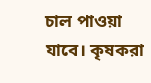চাল পাওয়া যাবে। কৃষকরা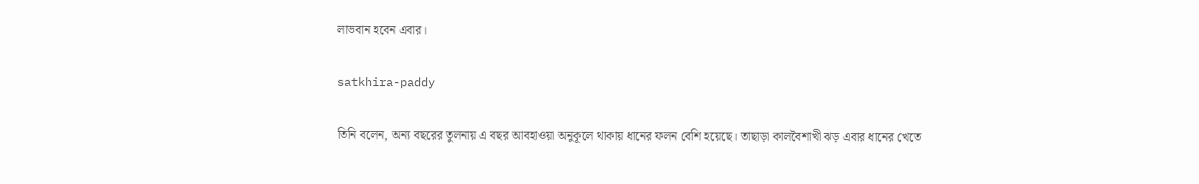লাভবান হবেন এবার।

satkhira-paddy

তিনি বলেন, অন্য বছরের তুলনায় এ বছর আবহাওয়া অনুকূলে থাকায় ধানের ফলন বেশি হয়েছে। তাছাড়া কালবৈশাখী ঝড় এবার ধানের খেতে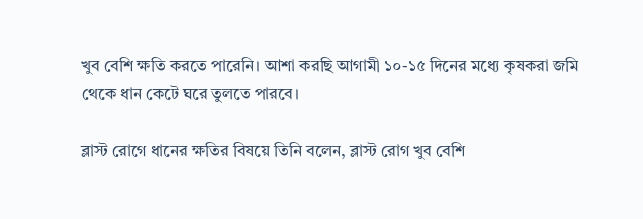খুব বেশি ক্ষতি করতে পারেনি। আশা করছি আগামী ১০-১৫ দিনের মধ্যে কৃষকরা জমি থেকে ধান কেটে ঘরে তুলতে পারবে।

ব্লাস্ট রোগে ধানের ক্ষতির বিষয়ে তিনি বলেন, ব্লাস্ট রোগ খুব বেশি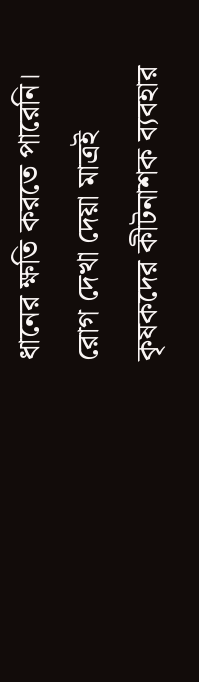ধানের ক্ষতি করতে পারেনি। রোগ দেখা দেয়া মাত্রই কৃষকদের কীটনাশক ব্যবহার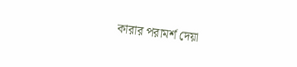কারার পরামর্শ দেয়া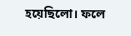হয়েছিলো। ফলে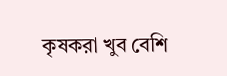কৃষকরা খুব বেশি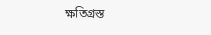ক্ষতিগ্রস্ত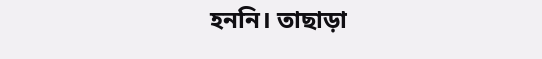হননি। তাছাড়া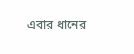এবার ধানের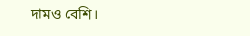দামও বেশি।